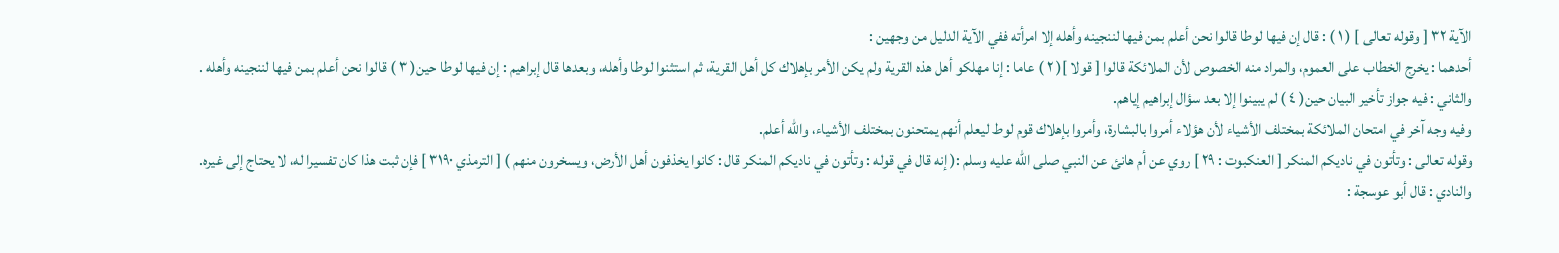الآية ٣٢ [ وقوله تعالى ] ( ١ ) : قال إن فيها لوطا قالوا نحن أعلم بمن فيها لننجينه وأهله إلا امرأته ففي الآية الدليل من وجهين :
أحدهما : يخرج الخطاب على العموم، والمراد منه الخصوص لأن الملائكة قالوا [ قولا ]( ٢ ) عاما : إنا مهلكو أهل هذه القرية ولم يكن الأمر بإهلاك كل أهل القرية، ثم استثنوا لوطا وأهله، وبعدها قال إبراهيم : إن فيها لوطا حين( ٣ ) قالوا نحن أعلم بمن فيها لننجينه وأهله .
والثاني : فيه جواز تأخير البيان حين( ٤ ) لم يبينوا إلا بعد سؤال إبراهيم إياهم.
وفيه وجه آخر في امتحان الملائكة بمختلف الأشياء لأن هؤلاء أمروا بالبشارة، وأمروا بإهلاك قوم لوط ليعلم أنهم يمتحنون بمختلف الأشياء، والله أعلم.
وقوله تعالى : وتأتون في ناديكم المنكر [ العنكبوت : ٢٩ ] روي عن أم هانئ عن النبي صلى الله عليه وسلم :( إنه قال في قوله : وتأتون في ناديكم المنكر قال : كانوا يخذفون أهل الأرض، ويسخرون منهم ) [ الترمذي ٣١٩٠ ] فإن ثبت هذا كان تفسيرا له، لا يحتاج إلى غيره.
والنادي : قال أبو عوسجة :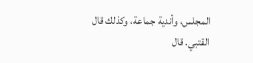المجلس، وأندية جماعة، وكذلك قال القتبي. قال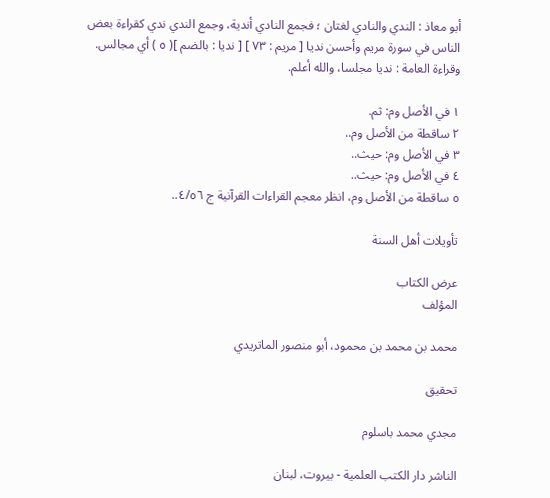أبو معاذ : الندي والنادي لغتان ؛ فجمع النادي أندية، وجمع الندي ندي كقراءة بعض الناس في سورة مريم وأحسن نديا [ مريم : ٧٣ ] [ نديا : بالضم ]( ٥ ) أي مجالس. وقراءة العامة : نديا مجلسا، والله أعلم.

١ في الأصل وم: ثم.
٢ ساقطة من الأصل وم..
٣ في الأصل وم: حيث..
٤ في الأصل وم: حيث..
٥ ساقطة من الأصل وم، انظر معجم القراءات القرآنية ج ٤/٥٦..

تأويلات أهل السنة

عرض الكتاب
المؤلف

محمد بن محمد بن محمود، أبو منصور الماتريدي

تحقيق

مجدي محمد باسلوم

الناشر دار الكتب العلمية - بيروت، لبنان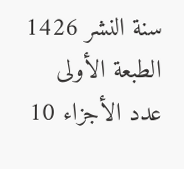سنة النشر 1426
الطبعة الأولى
عدد الأجزاء 10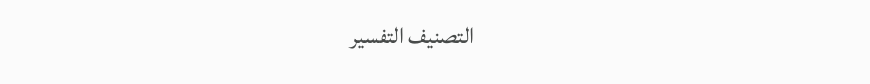التصنيف التفسير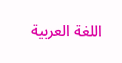اللغة العربية